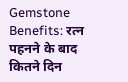Gemstone Benefits: रत्न पहनने के बाद कितने दिन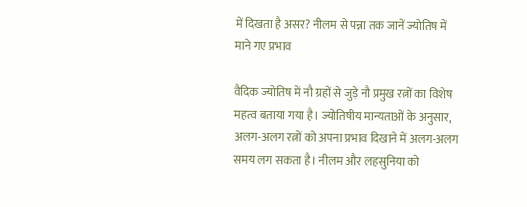में दिखता है असर? नीलम से पन्ना तक जानें ज्योतिष में माने गए प्रभाव

वैदिक ज्योतिष में नौ ग्रहों से जुड़े नौ प्रमुख रत्नों का विशेष महत्व बताया गया है। ज्योतिषीय मान्यताओं के अनुसार, अलग-अलग रत्नों को अपना प्रभाव दिखाने में अलग-अलग समय लग सकता है। नीलम और लहसुनिया को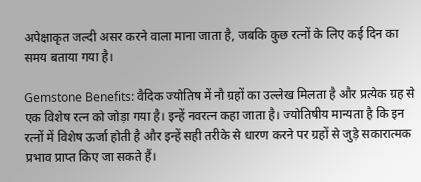अपेक्षाकृत जल्दी असर करने वाला माना जाता है, जबकि कुछ रत्नों के लिए कई दिन का समय बताया गया है।

Gemstone Benefits: वैदिक ज्योतिष में नौ ग्रहों का उल्लेख मिलता है और प्रत्येक ग्रह से एक विशेष रत्न को जोड़ा गया है। इन्हें नवरत्न कहा जाता है। ज्योतिषीय मान्यता है कि इन रत्नों में विशेष ऊर्जा होती है और इन्हें सही तरीके से धारण करने पर ग्रहों से जुड़े सकारात्मक प्रभाव प्राप्त किए जा सकते हैं।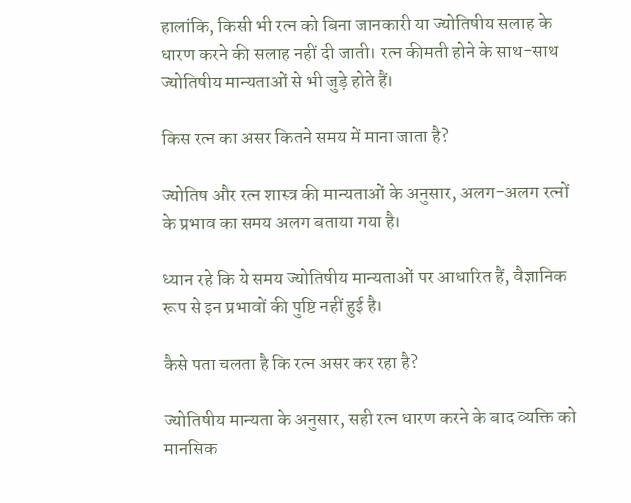हालांकि, किसी भी रत्न को बिना जानकारी या ज्योतिषीय सलाह के धारण करने की सलाह नहीं दी जाती। रत्न कीमती होने के साथ-साथ ज्योतिषीय मान्यताओं से भी जुड़े होते हैं।

किस रत्न का असर कितने समय में माना जाता है?

ज्योतिष और रत्न शास्त्र की मान्यताओं के अनुसार, अलग-अलग रत्नों के प्रभाव का समय अलग बताया गया है।

ध्यान रहे कि ये समय ज्योतिषीय मान्यताओं पर आधारित हैं, वैज्ञानिक रूप से इन प्रभावों की पुष्टि नहीं हुई है।

कैसे पता चलता है कि रत्न असर कर रहा है?

ज्योतिषीय मान्यता के अनुसार, सही रत्न धारण करने के बाद व्यक्ति को मानसिक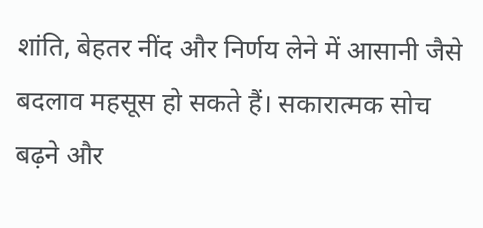शांति, बेहतर नींद और निर्णय लेने में आसानी जैसे बदलाव महसूस हो सकते हैं। सकारात्मक सोच बढ़ने और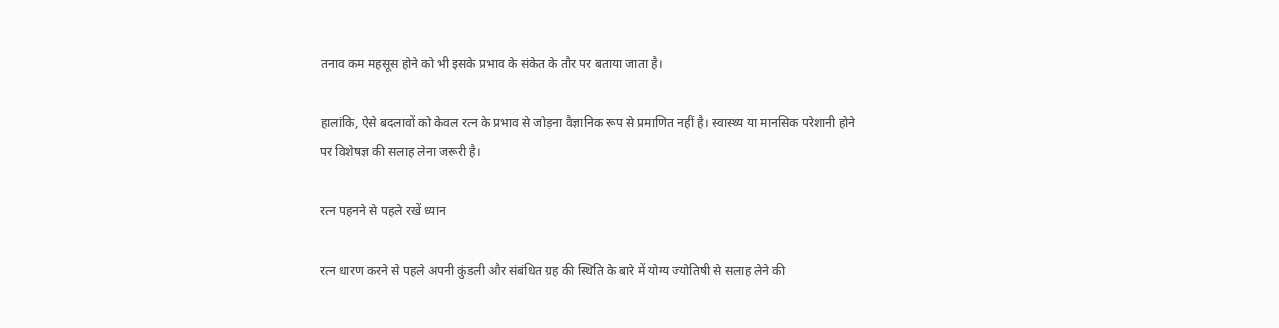तनाव कम महसूस होने को भी इसके प्रभाव के संकेत के तौर पर बताया जाता है।

हालांकि, ऐसे बदलावों को केवल रत्न के प्रभाव से जोड़ना वैज्ञानिक रूप से प्रमाणित नहीं है। स्वास्थ्य या मानसिक परेशानी होने पर विशेषज्ञ की सलाह लेना जरूरी है।

रत्न पहनने से पहले रखें ध्यान

रत्न धारण करने से पहले अपनी कुंडली और संबंधित ग्रह की स्थिति के बारे में योग्य ज्योतिषी से सलाह लेने की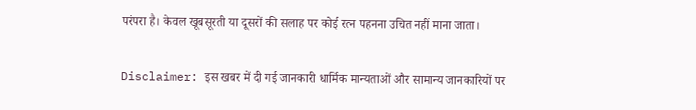परंपरा है। केवल खूबसूरती या दूसरों की सलाह पर कोई रत्न पहनना उचित नहीं माना जाता।

Disclaimer: इस खबर में दी गई जानकारी धार्मिक मान्यताओं और सामान्य जानकारियों पर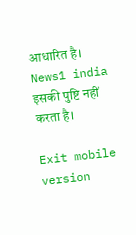आधारित है। News1 india इसकी पुष्टि नहीं करता है।

Exit mobile version